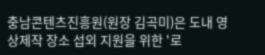충남콘텐츠진흥원(원장 김곡미)은 도내 영상제작 장소 섭외 지원을 위한 '로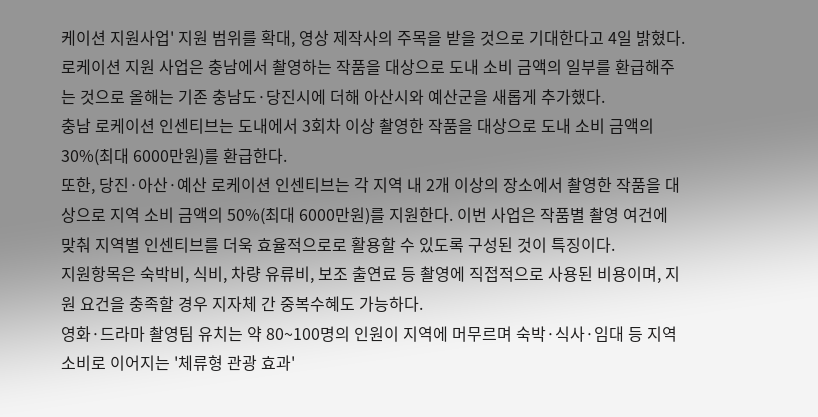케이션 지원사업' 지원 범위를 확대, 영상 제작사의 주목을 받을 것으로 기대한다고 4일 밝혔다.
로케이션 지원 사업은 충남에서 촬영하는 작품을 대상으로 도내 소비 금액의 일부를 환급해주는 것으로 올해는 기존 충남도·당진시에 더해 아산시와 예산군을 새롭게 추가했다.
충남 로케이션 인센티브는 도내에서 3회차 이상 촬영한 작품을 대상으로 도내 소비 금액의 30%(최대 6000만원)를 환급한다.
또한, 당진·아산·예산 로케이션 인센티브는 각 지역 내 2개 이상의 장소에서 촬영한 작품을 대상으로 지역 소비 금액의 50%(최대 6000만원)를 지원한다. 이번 사업은 작품별 촬영 여건에 맞춰 지역별 인센티브를 더욱 효율적으로로 활용할 수 있도록 구성된 것이 특징이다.
지원항목은 숙박비, 식비, 차량 유류비, 보조 출연료 등 촬영에 직접적으로 사용된 비용이며, 지원 요건을 충족할 경우 지자체 간 중복수혜도 가능하다.
영화·드라마 촬영팀 유치는 약 80~100명의 인원이 지역에 머무르며 숙박·식사·임대 등 지역 소비로 이어지는 '체류형 관광 효과'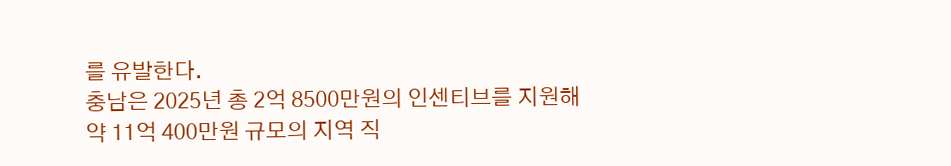를 유발한다.
충남은 2025년 총 2억 8500만원의 인센티브를 지원해 약 11억 400만원 규모의 지역 직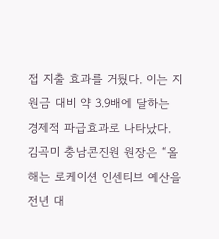접 지출 효과를 거뒀다. 이는 지원금 대비 약 3.9배에 달하는 경제적 파급효과로 나타났다.
김곡미 충남콘진원 원장은 “올해는 로케이션 인센티브 예산을 전년 대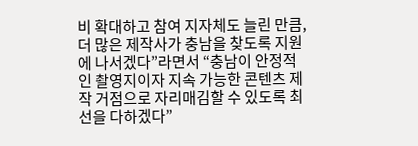비 확대하고 참여 지자체도 늘린 만큼, 더 많은 제작사가 충남을 찾도록 지원에 나서겠다”라면서 “충남이 안정적인 촬영지이자 지속 가능한 콘텐츠 제작 거점으로 자리매김할 수 있도록 최선을 다하겠다”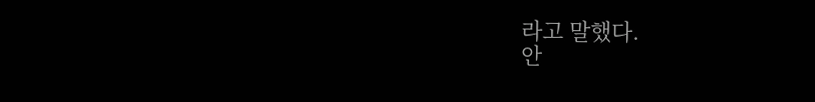라고 말했다.
안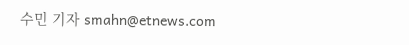수민 기자 smahn@etnews.com